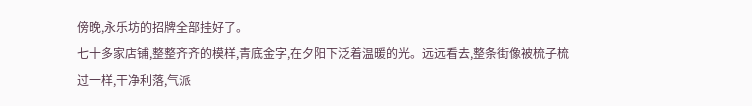傍晚,永乐坊的招牌全部挂好了。
七十多家店铺,整整齐齐的模样,青底金字,在夕阳下泛着温暖的光。远远看去,整条街像被梳子梳过一样,干净利落,气派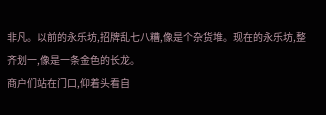非凡。以前的永乐坊,招牌乱七八糟,像是个杂货堆。现在的永乐坊,整齐划一,像是一条金色的长龙。
商户们站在门口,仰着头看自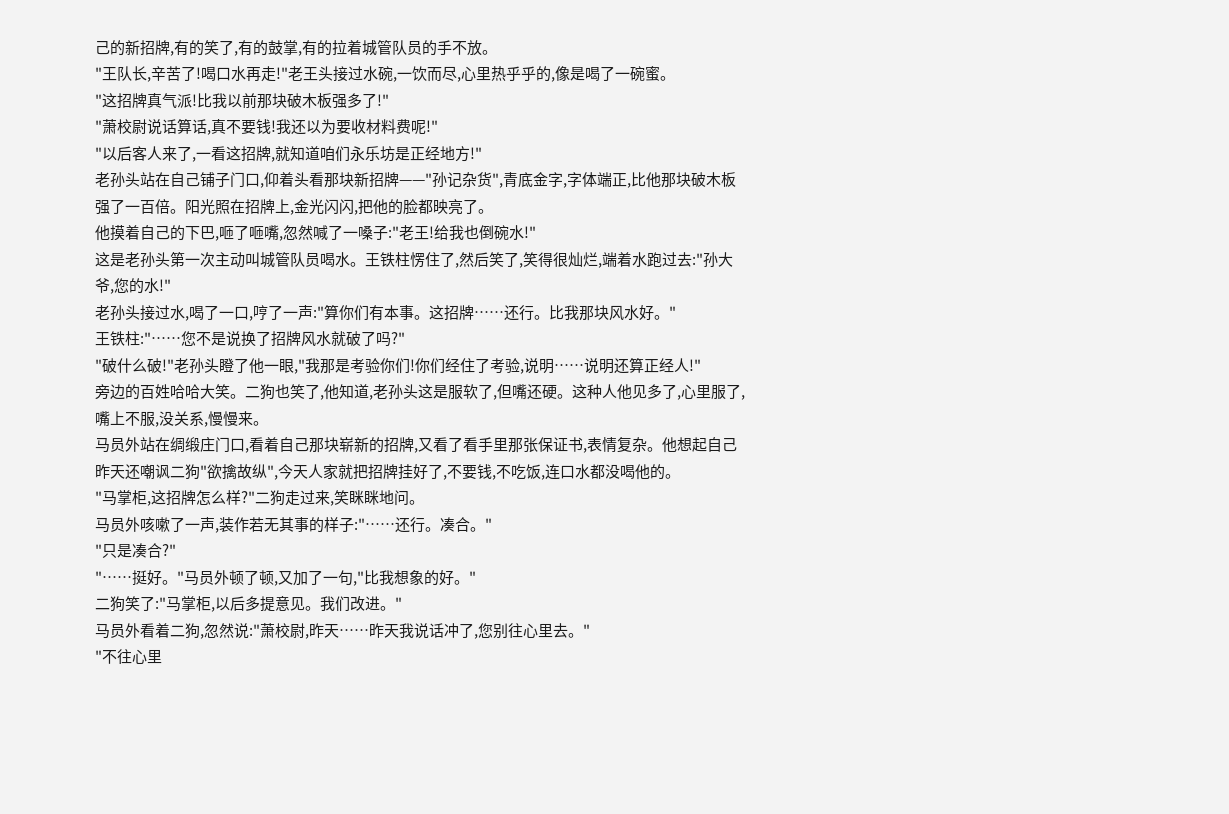己的新招牌,有的笑了,有的鼓掌,有的拉着城管队员的手不放。
"王队长,辛苦了!喝口水再走!"老王头接过水碗,一饮而尽,心里热乎乎的,像是喝了一碗蜜。
"这招牌真气派!比我以前那块破木板强多了!"
"萧校尉说话算话,真不要钱!我还以为要收材料费呢!"
"以后客人来了,一看这招牌,就知道咱们永乐坊是正经地方!"
老孙头站在自己铺子门口,仰着头看那块新招牌——"孙记杂货",青底金字,字体端正,比他那块破木板强了一百倍。阳光照在招牌上,金光闪闪,把他的脸都映亮了。
他摸着自己的下巴,咂了咂嘴,忽然喊了一嗓子:"老王!给我也倒碗水!"
这是老孙头第一次主动叫城管队员喝水。王铁柱愣住了,然后笑了,笑得很灿烂,端着水跑过去:"孙大爷,您的水!"
老孙头接过水,喝了一口,哼了一声:"算你们有本事。这招牌……还行。比我那块风水好。"
王铁柱:"……您不是说换了招牌风水就破了吗?"
"破什么破!"老孙头瞪了他一眼,"我那是考验你们!你们经住了考验,说明……说明还算正经人!"
旁边的百姓哈哈大笑。二狗也笑了,他知道,老孙头这是服软了,但嘴还硬。这种人他见多了,心里服了,嘴上不服,没关系,慢慢来。
马员外站在绸缎庄门口,看着自己那块崭新的招牌,又看了看手里那张保证书,表情复杂。他想起自己昨天还嘲讽二狗"欲擒故纵",今天人家就把招牌挂好了,不要钱,不吃饭,连口水都没喝他的。
"马掌柜,这招牌怎么样?"二狗走过来,笑眯眯地问。
马员外咳嗽了一声,装作若无其事的样子:"……还行。凑合。"
"只是凑合?"
"……挺好。"马员外顿了顿,又加了一句,"比我想象的好。"
二狗笑了:"马掌柜,以后多提意见。我们改进。"
马员外看着二狗,忽然说:"萧校尉,昨天……昨天我说话冲了,您别往心里去。"
"不往心里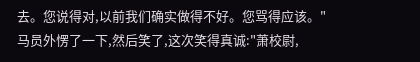去。您说得对,以前我们确实做得不好。您骂得应该。"
马员外愣了一下,然后笑了,这次笑得真诚:"萧校尉,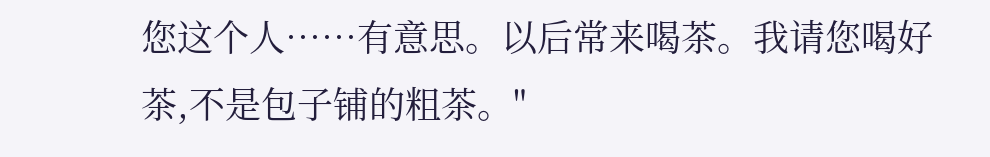您这个人……有意思。以后常来喝茶。我请您喝好茶,不是包子铺的粗茶。"